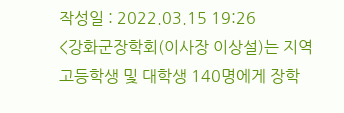작성일 : 2022.03.15 19:26
<강화군장학회(이사장 이상설)는 지역 고등학생 및 대학생 140명에게 장학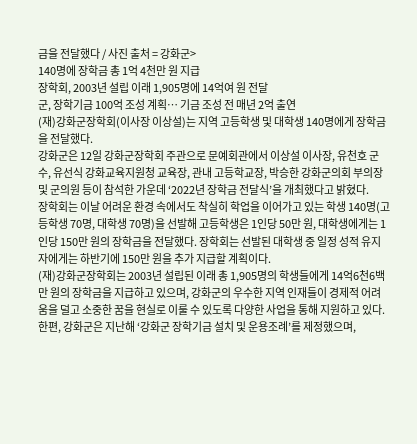금을 전달했다 / 사진 출처 = 강화군>
140명에 장학금 총 1억 4천만 원 지급
장학회, 2003년 설립 이래 1,905명에 14억여 원 전달
군, 장학기금 100억 조성 계획… 기금 조성 전 매년 2억 출연
(재)강화군장학회(이사장 이상설)는 지역 고등학생 및 대학생 140명에게 장학금을 전달했다.
강화군은 12일 강화군장학회 주관으로 문예회관에서 이상설 이사장, 유천호 군수, 유선식 강화교육지원청 교육장, 관내 고등학교장, 박승한 강화군의회 부의장 및 군의원 등이 참석한 가운데 ‘2022년 장학금 전달식’을 개최했다고 밝혔다.
장학회는 이날 어려운 환경 속에서도 착실히 학업을 이어가고 있는 학생 140명(고등학생 70명, 대학생 70명)을 선발해 고등학생은 1인당 50만 원, 대학생에게는 1인당 150만 원의 장학금을 전달했다. 장학회는 선발된 대학생 중 일정 성적 유지자에게는 하반기에 150만 원을 추가 지급할 계획이다.
(재)강화군장학회는 2003년 설립된 이래 총 1,905명의 학생들에게 14억6천6백만 원의 장학금을 지급하고 있으며, 강화군의 우수한 지역 인재들이 경제적 어려움을 덜고 소중한 꿈을 현실로 이룰 수 있도록 다양한 사업을 통해 지원하고 있다.
한편, 강화군은 지난해 ‘강화군 장학기금 설치 및 운용조례’를 제정했으며,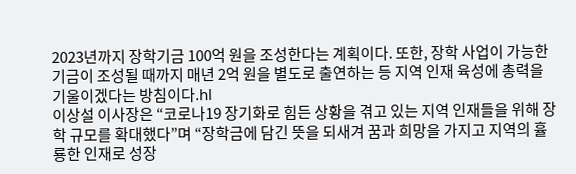2023년까지 장학기금 100억 원을 조성한다는 계획이다. 또한, 장학 사업이 가능한 기금이 조성될 때까지 매년 2억 원을 별도로 출연하는 등 지역 인재 육성에 총력을 기울이겠다는 방침이다.hl
이상설 이사장은 “코로나19 장기화로 힘든 상황을 겪고 있는 지역 인재들을 위해 장학 규모를 확대했다”며 “장학금에 담긴 뜻을 되새겨 꿈과 희망을 가지고 지역의 휼룡한 인재로 성장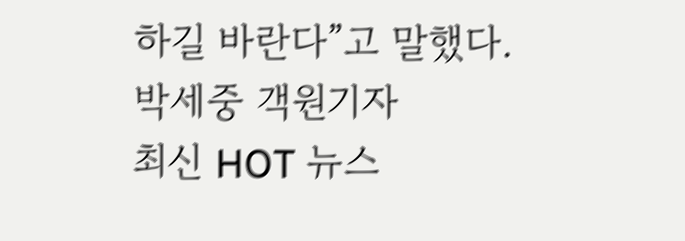하길 바란다”고 말했다.
박세중 객원기자
최신 HOT 뉴스